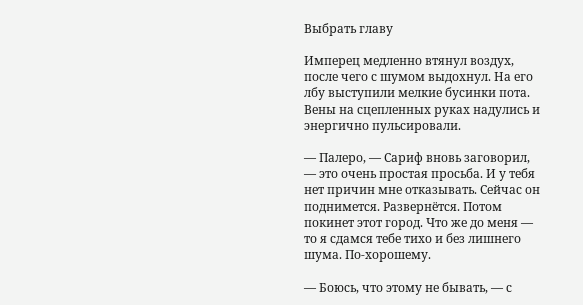Выбрать главу

Имперец медленно втянул воздух, после чего с шумом выдохнул. На его лбу выступили мелкие бусинки пота. Вены на сцепленных руках надулись и энергично пульсировали.

— Палеро, — Сариф вновь заговорил, — это очень простая просьба. И у тебя нет причин мне отказывать. Сейчас он поднимется. Развернётся. Потом покинет этот город. Что же до меня — то я сдамся тебе тихо и без лишнего шума. По-хорошему.

— Боюсь, что этому не бывать, — с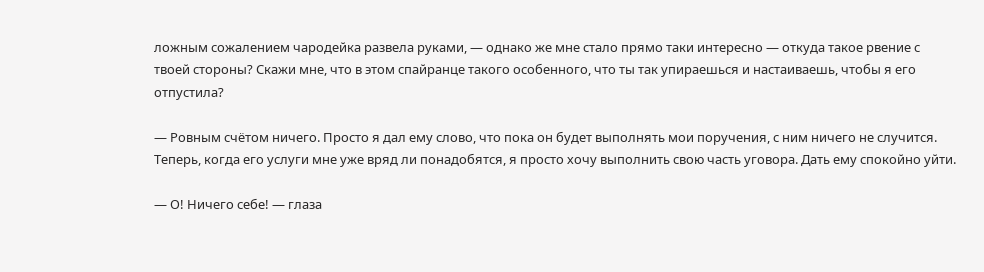ложным сожалением чародейка развела руками, — однако же мне стало прямо таки интересно — откуда такое рвение с твоей стороны? Скажи мне, что в этом спайранце такого особенного, что ты так упираешься и настаиваешь, чтобы я его отпустила?

— Ровным счётом ничего. Просто я дал ему слово, что пока он будет выполнять мои поручения, с ним ничего не случится. Теперь, когда его услуги мне уже вряд ли понадобятся, я просто хочу выполнить свою часть уговора. Дать ему спокойно уйти.

— О! Ничего себе! — глаза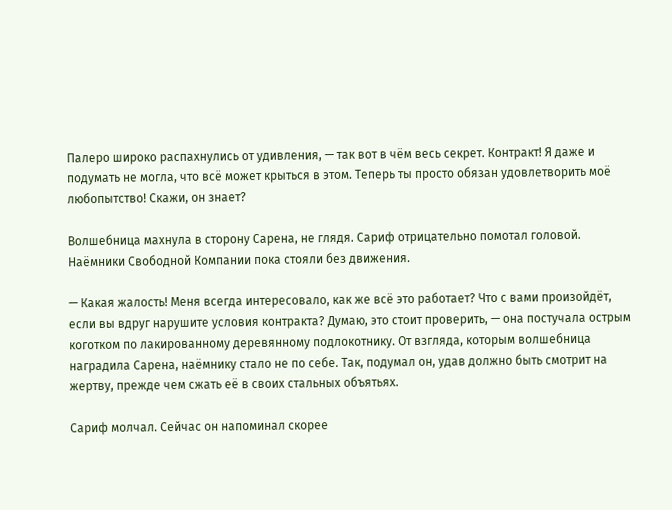Палеро широко распахнулись от удивления, — так вот в чём весь секрет. Контракт! Я даже и подумать не могла, что всё может крыться в этом. Теперь ты просто обязан удовлетворить моё любопытство! Скажи, он знает?

Волшебница махнула в сторону Сарена, не глядя. Сариф отрицательно помотал головой. Наёмники Свободной Компании пока стояли без движения.

— Какая жалость! Меня всегда интересовало, как же всё это работает? Что с вами произойдёт, если вы вдруг нарушите условия контракта? Думаю, это стоит проверить, — она постучала острым коготком по лакированному деревянному подлокотнику. От взгляда, которым волшебница наградила Сарена, наёмнику стало не по себе. Так, подумал он, удав должно быть смотрит на жертву, прежде чем сжать её в своих стальных объятьях.

Сариф молчал. Сейчас он напоминал скорее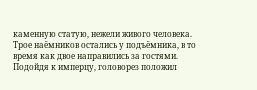каменную статую, нежели живого человека. Трое наёмников остались у подъёмника, в то время как двое направились за гостями. Подойдя к имперцу, головорез положил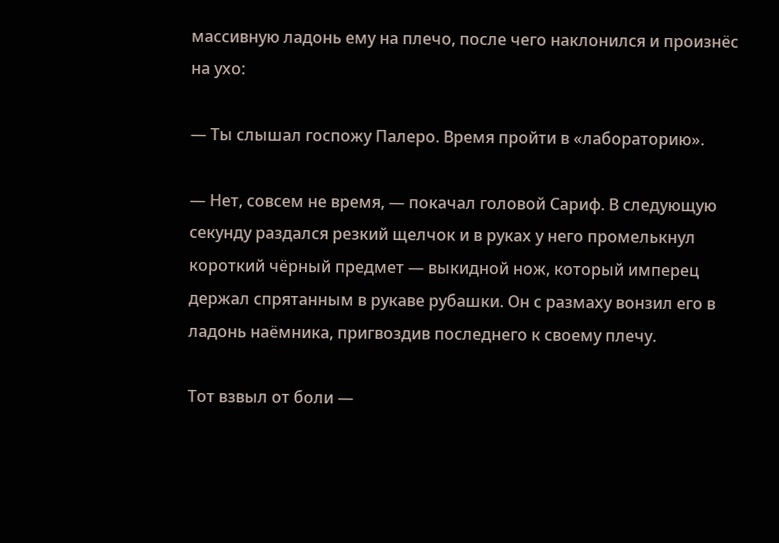массивную ладонь ему на плечо, после чего наклонился и произнёс на ухо:

— Ты слышал госпожу Палеро. Время пройти в «лабораторию».

— Нет, совсем не время, — покачал головой Сариф. В следующую секунду раздался резкий щелчок и в руках у него промелькнул короткий чёрный предмет — выкидной нож, который имперец держал спрятанным в рукаве рубашки. Он с размаху вонзил его в ладонь наёмника, пригвоздив последнего к своему плечу.

Тот взвыл от боли —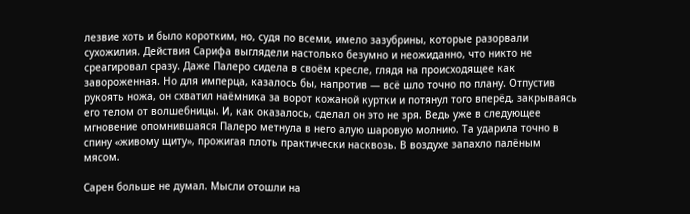лезвие хоть и было коротким, но, судя по всеми, имело зазубрины, которые разорвали сухожилия. Действия Сарифа выглядели настолько безумно и неожиданно, что никто не среагировал сразу. Даже Палеро сидела в своём кресле, глядя на происходящее как завороженная. Но для имперца, казалось бы, напротив — всё шло точно по плану. Отпустив рукоять ножа, он схватил наёмника за ворот кожаной куртки и потянул того вперёд, закрываясь его телом от волшебницы. И, как оказалось, сделал он это не зря. Ведь уже в следующее мгновение опомнившаяся Палеро метнула в него алую шаровую молнию. Та ударила точно в спину «живому щиту», прожигая плоть практически насквозь. В воздухе запахло палёным мясом.

Сарен больше не думал. Мысли отошли на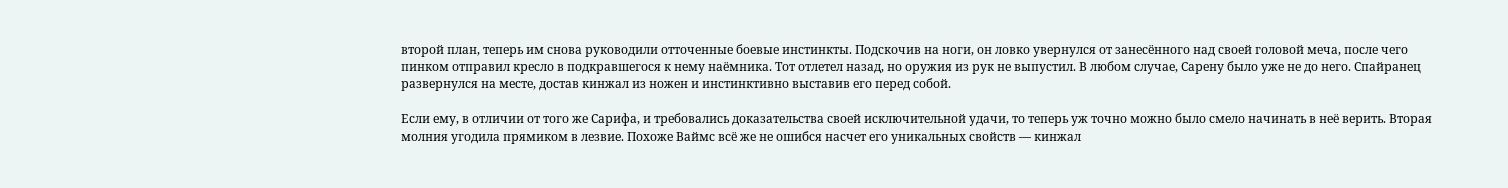второй план, теперь им снова руководили отточенные боевые инстинкты. Подскочив на ноги, он ловко увернулся от занесённого над своей головой меча, после чего пинком отправил кресло в подкравшегося к нему наёмника. Тот отлетел назад, но оружия из рук не выпустил. В любом случае, Сарену было уже не до него. Спайранец развернулся на месте, достав кинжал из ножен и инстинктивно выставив его перед собой.

Если ему, в отличии от того же Сарифа, и требовались доказательства своей исключительной удачи, то теперь уж точно можно было смело начинать в неё верить. Вторая молния угодила прямиком в лезвие. Похоже Ваймс всё же не ошибся насчет его уникальных свойств — кинжал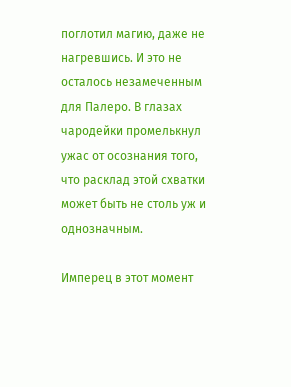поглотил магию, даже не нагревшись. И это не осталось незамеченным для Палеро. В глазах чародейки промелькнул ужас от осознания того, что расклад этой схватки может быть не столь уж и однозначным.

Имперец в этот момент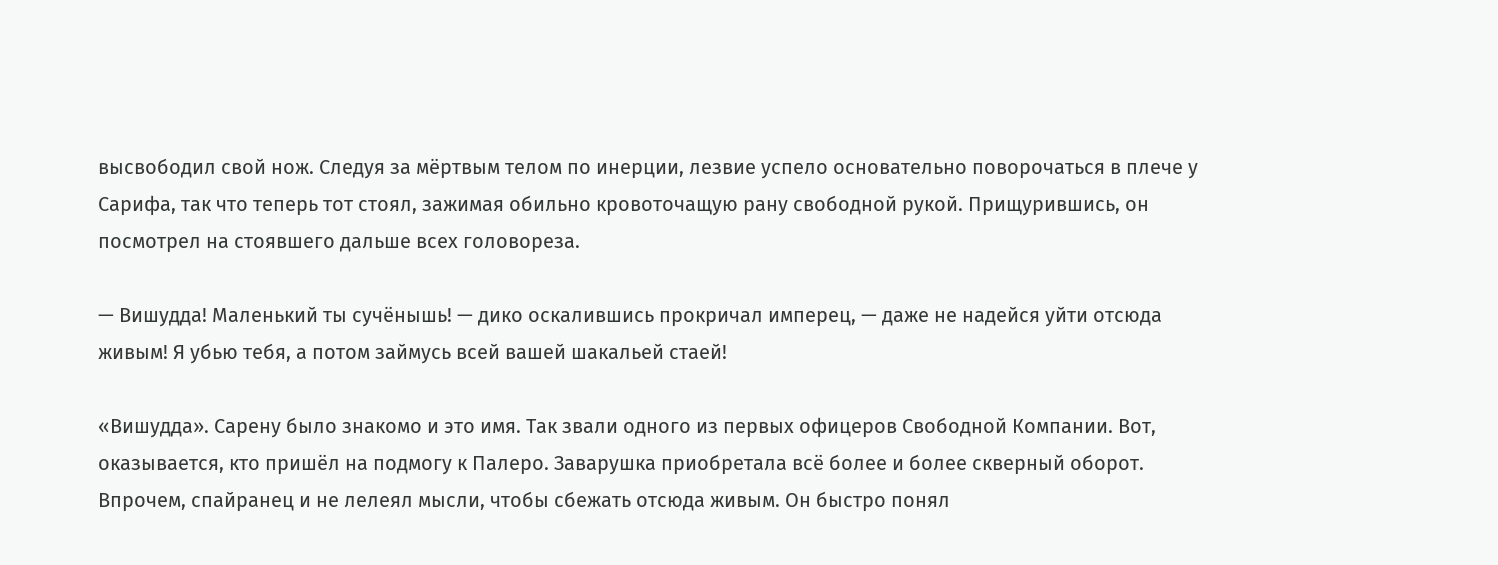высвободил свой нож. Следуя за мёртвым телом по инерции, лезвие успело основательно поворочаться в плече у Сарифа, так что теперь тот стоял, зажимая обильно кровоточащую рану свободной рукой. Прищурившись, он посмотрел на стоявшего дальше всех головореза.

— Вишудда! Маленький ты сучёнышь! — дико оскалившись прокричал имперец, — даже не надейся уйти отсюда живым! Я убью тебя, а потом займусь всей вашей шакальей стаей!

«Вишудда». Сарену было знакомо и это имя. Так звали одного из первых офицеров Свободной Компании. Вот, оказывается, кто пришёл на подмогу к Палеро. Заварушка приобретала всё более и более скверный оборот. Впрочем, спайранец и не лелеял мысли, чтобы сбежать отсюда живым. Он быстро понял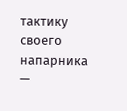тактику своего напарника —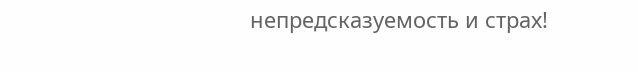непредсказуемость и страх!